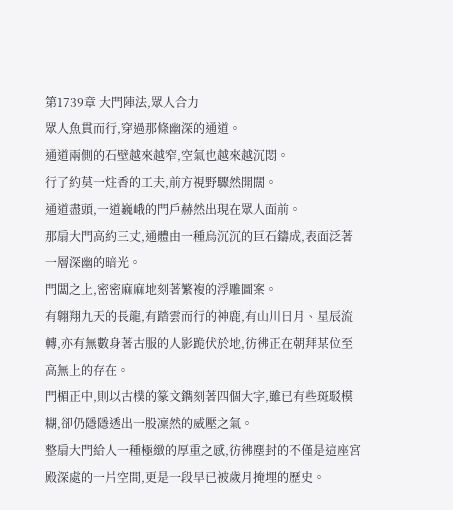第1739章 大門陣法,眾人合力
眾人魚貫而行,穿過那條幽深的通道。
通道兩側的石壁越來越窄,空氣也越來越沉悶。
行了約莫一炷香的工夫,前方視野驟然開闊。
通道盡頭,一道巍峨的門戶赫然出現在眾人面前。
那扇大門高約三丈,通體由一種烏沉沉的巨石鑄成,表面泛著一層深幽的暗光。
門闆之上,密密麻麻地刻著繁複的浮雕圖案。
有翺翔九天的長龍,有踏雲而行的神鹿,有山川日月、星辰流轉,亦有無數身著古服的人影跪伏於地,彷彿正在朝拜某位至高無上的存在。
門楣正中,則以古樸的篆文鐫刻著四個大字,雖已有些斑駁模糊,卻仍隱隱透出一股凜然的威壓之氣。
整扇大門給人一種極緻的厚重之感,彷彿塵封的不僅是這座宮殿深處的一片空間,更是一段早已被歲月掩埋的歷史。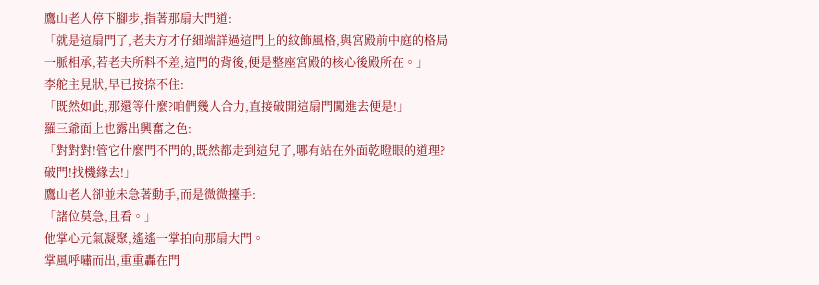鷹山老人停下腳步,指著那扇大門道:
「就是這扇門了,老夫方才仔細端詳過這門上的紋飾風格,與宮殿前中庭的格局一脈相承,若老夫所料不差,這門的背後,便是整座宮殿的核心後殿所在。」
李舵主見狀,早已按捺不住:
「既然如此,那還等什麼?咱們幾人合力,直接破開這扇門闖進去便是!」
羅三爺面上也露出興奮之色:
「對對對!管它什麼門不門的,既然都走到這兒了,哪有站在外面乾瞪眼的道理?破門!找機緣去!」
鷹山老人卻並未急著動手,而是微微擡手:
「諸位莫急,且看。」
他掌心元氣凝聚,遙遙一掌拍向那扇大門。
掌風呼嘯而出,重重轟在門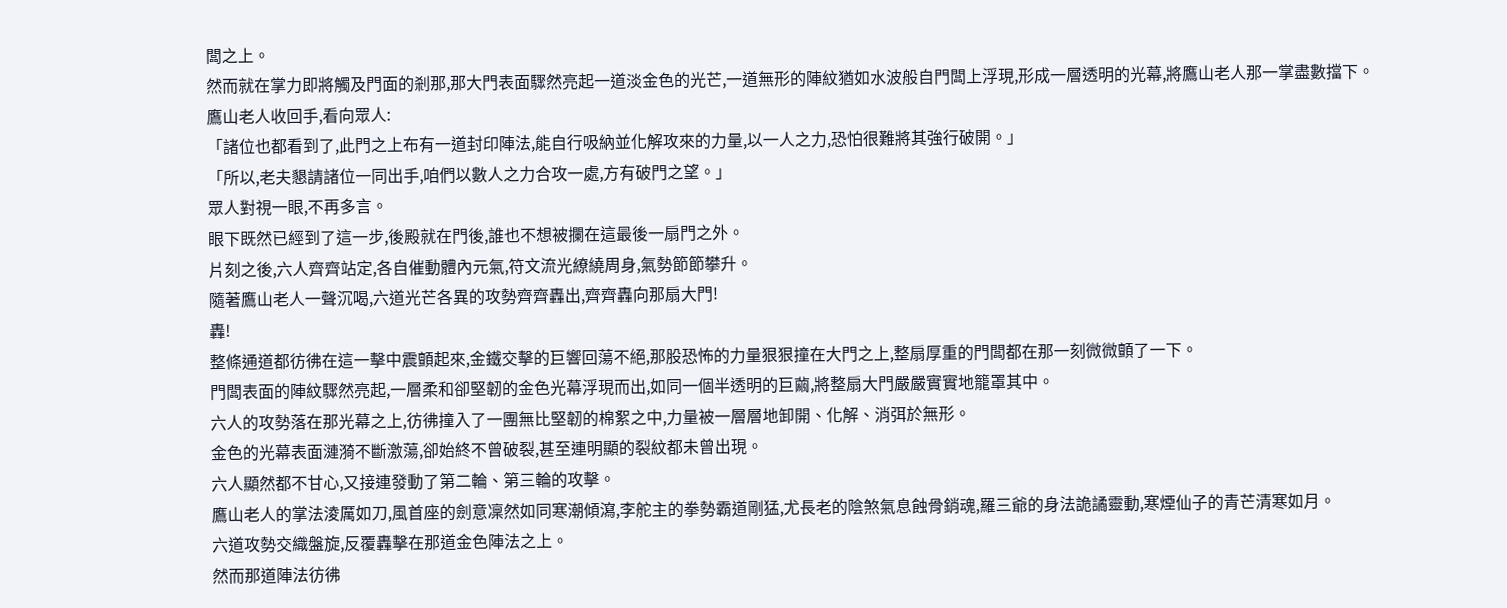闆之上。
然而就在掌力即將觸及門面的剎那,那大門表面驟然亮起一道淡金色的光芒,一道無形的陣紋猶如水波般自門闆上浮現,形成一層透明的光幕,將鷹山老人那一掌盡數擋下。
鷹山老人收回手,看向眾人:
「諸位也都看到了,此門之上布有一道封印陣法,能自行吸納並化解攻來的力量,以一人之力,恐怕很難將其強行破開。」
「所以,老夫懇請諸位一同出手,咱們以數人之力合攻一處,方有破門之望。」
眾人對視一眼,不再多言。
眼下既然已經到了這一步,後殿就在門後,誰也不想被攔在這最後一扇門之外。
片刻之後,六人齊齊站定,各自催動體內元氣,符文流光繚繞周身,氣勢節節攀升。
隨著鷹山老人一聲沉喝,六道光芒各異的攻勢齊齊轟出,齊齊轟向那扇大門!
轟!
整條通道都彷彿在這一擊中震顫起來,金鐵交擊的巨響回蕩不絕,那股恐怖的力量狠狠撞在大門之上,整扇厚重的門闆都在那一刻微微顫了一下。
門闆表面的陣紋驟然亮起,一層柔和卻堅韌的金色光幕浮現而出,如同一個半透明的巨繭,將整扇大門嚴嚴實實地籠罩其中。
六人的攻勢落在那光幕之上,彷彿撞入了一團無比堅韌的棉絮之中,力量被一層層地卸開、化解、消弭於無形。
金色的光幕表面漣漪不斷激蕩,卻始終不曾破裂,甚至連明顯的裂紋都未曾出現。
六人顯然都不甘心,又接連發動了第二輪、第三輪的攻擊。
鷹山老人的掌法淩厲如刀,風首座的劍意凜然如同寒潮傾瀉,李舵主的拳勢霸道剛猛,尤長老的陰煞氣息蝕骨銷魂,羅三爺的身法詭譎靈動,寒煙仙子的青芒清寒如月。
六道攻勢交織盤旋,反覆轟擊在那道金色陣法之上。
然而那道陣法彷彿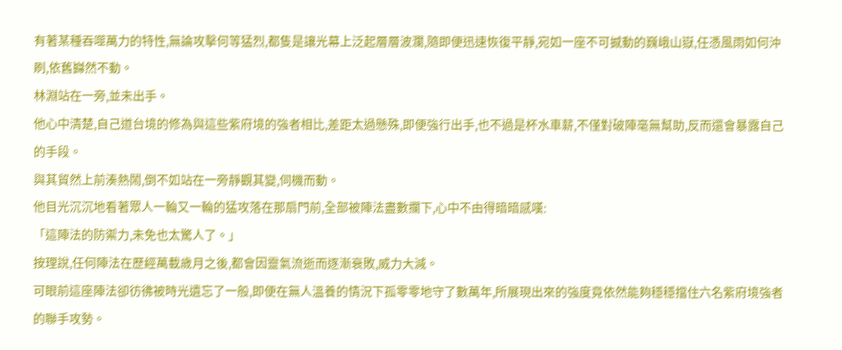有著某種吞噬萬力的特性,無論攻擊何等猛烈,都隻是讓光幕上泛起層層波瀾,隨即便迅速恢復平靜,宛如一座不可撼動的巍峨山嶽,任憑風雨如何沖刷,依舊巋然不動。
林淵站在一旁,並未出手。
他心中清楚,自己道台境的修為與這些紫府境的強者相比,差距太過懸殊,即便強行出手,也不過是杯水車薪,不僅對破陣毫無幫助,反而還會暴露自己的手段。
與其貿然上前湊熱鬧,倒不如站在一旁靜觀其變,伺機而動。
他目光沉沉地看著眾人一輪又一輪的猛攻落在那扇門前,全部被陣法盡數攔下,心中不由得暗暗感嘆:
「這陣法的防禦力,未免也太驚人了。」
按理說,任何陣法在歷經萬載歲月之後,都會因靈氣流逝而逐漸衰敗,威力大減。
可眼前這座陣法卻彷彿被時光遺忘了一般,即便在無人溫養的情況下孤零零地守了數萬年,所展現出來的強度竟依然能夠穩穩擋住六名紫府境強者的聯手攻勢。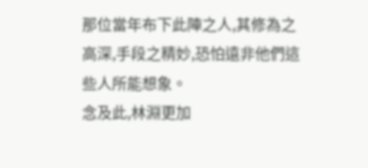那位當年布下此陣之人,其修為之高深,手段之精妙,恐怕遠非他們這些人所能想象。
念及此,林淵更加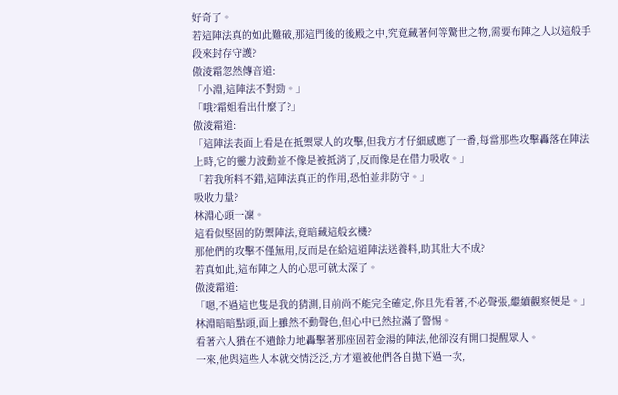好奇了。
若這陣法真的如此難破,那這門後的後殿之中,究竟藏著何等驚世之物,需要布陣之人以這般手段來封存守護?
傲淩霜忽然傳音道:
「小淵,這陣法不對勁。」
「哦?霜姐看出什麼了?」
傲淩霜道:
「這陣法表面上看是在抵禦眾人的攻擊,但我方才仔細感應了一番,每當那些攻擊轟落在陣法上時,它的靈力波動並不像是被抵消了,反而像是在借力吸收。」
「若我所料不錯,這陣法真正的作用,恐怕並非防守。」
吸收力量?
林淵心頭一凜。
這看似堅固的防禦陣法,竟暗藏這般玄機?
那他們的攻擊不僅無用,反而是在給這道陣法送養料,助其壯大不成?
若真如此,這布陣之人的心思可就太深了。
傲淩霜道:
「嗯,不過這也隻是我的猜測,目前尚不能完全確定,你且先看著,不必聲張,繼續觀察便是。」
林淵暗暗點頭,面上雖然不動聲色,但心中已然拉滿了警惕。
看著六人猶在不遺餘力地轟擊著那座固若金湯的陣法,他卻沒有開口提醒眾人。
一來,他與這些人本就交情泛泛,方才還被他們各自拋下過一次,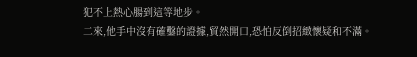犯不上熱心腸到這等地步。
二來,他手中沒有確鑿的證據,貿然開口,恐怕反倒招緻懷疑和不滿。